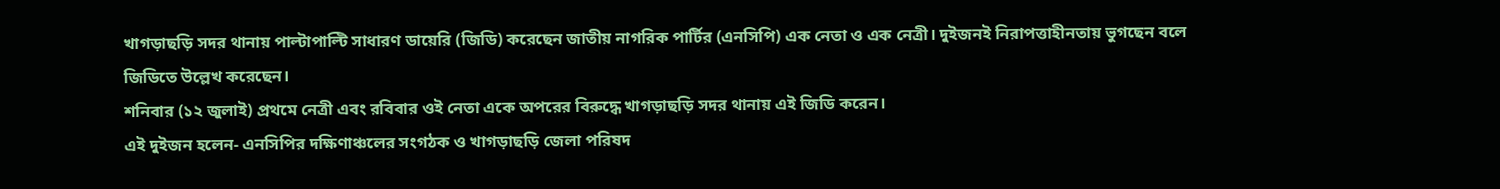খাগড়াছড়ি সদর থানায় পাল্টাপাল্টি সাধারণ ডায়েরি (জিডি) করেছেন জাতীয় নাগরিক পার্টির (এনসিপি) এক নেতা ও এক নেত্রী। দুইজনই নিরাপত্তাহীনতায় ভুগছেন বলে জিডিতে উল্লেখ করেছেন।
শনিবার (১২ জুলাই) প্রথমে নেত্রী এবং রবিবার ওই নেতা একে অপরের বিরুদ্ধে খাগড়াছড়ি সদর থানায় এই জিডি করেন।
এই দুইজন হলেন- এনসিপির দক্ষিণাঞ্চলের সংগঠক ও খাগড়াছড়ি জেলা পরিষদ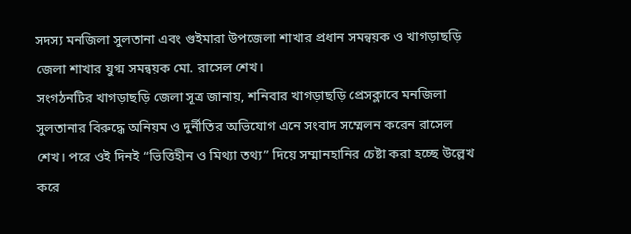সদস্য মনজিলা সুলতানা এবং গুইমারা উপজেলা শাখার প্রধান সমন্বয়ক ও খাগড়াছড়ি জেলা শাখার যুগ্ম সমন্বয়ক মো. রাসেল শেখ।
সংগঠনটির খাগড়াছড়ি জেলা সূত্র জানায়, শনিবার খাগড়াছড়ি প্রেসক্লাবে মনজিলা সুলতানার বিরুদ্ধে অনিয়ম ও দুর্নীতির অভিযোগ এনে সংবাদ সম্মেলন করেন রাসেল শেখ। পরে ওই দিনই “ভিত্তিহীন ও মিথ্যা তথ্য” দিয়ে সম্মানহানির চেষ্টা করা হচ্ছে উল্লেখ করে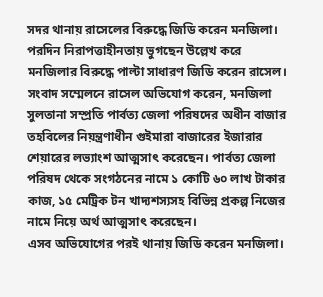সদর থানায় রাসেলের বিরুদ্ধে জিডি করেন মনজিলা। পরদিন নিরাপত্তাহীনতায় ভুগছেন উল্লেখ করে মনজিলার বিরুদ্ধে পাল্টা সাধারণ জিডি করেন রাসেল।
সংবাদ সম্মেলনে রাসেল অভিযোগ করেন, মনজিলা সুলতানা সম্প্রতি পার্বত্য জেলা পরিষদের অধীন বাজার তহবিলের নিয়ন্ত্রণাধীন গুইমারা বাজারের ইজারার শেয়ারের লভ্যাংশ আত্মসাৎ করেছেন। পার্বত্য জেলা পরিষদ থেকে সংগঠনের নামে ১ কোটি ৬০ লাখ টাকার কাজ, ১৫ মেট্রিক টন খাদ্যশস্যসহ বিভিন্ন প্রকল্প নিজের নামে নিয়ে অর্থ আত্মসাৎ করেছেন।
এসব অভিযোগের পরই থানায় জিডি করেন মনজিলা।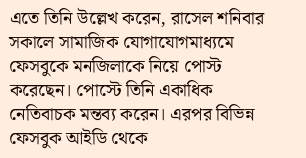এতে তিনি উল্লেখ করেন, রাসেল শনিবার সকালে সামাজিক যোগাযোগমাধ্যমে ফেসবুকে মনজিলাকে নিয়ে পোস্ট করেছেন। পোস্টে তিনি একাধিক নেতিবাচক মন্তব্য করেন। এরপর বিভিন্ন ফেসবুক আইডি থেকে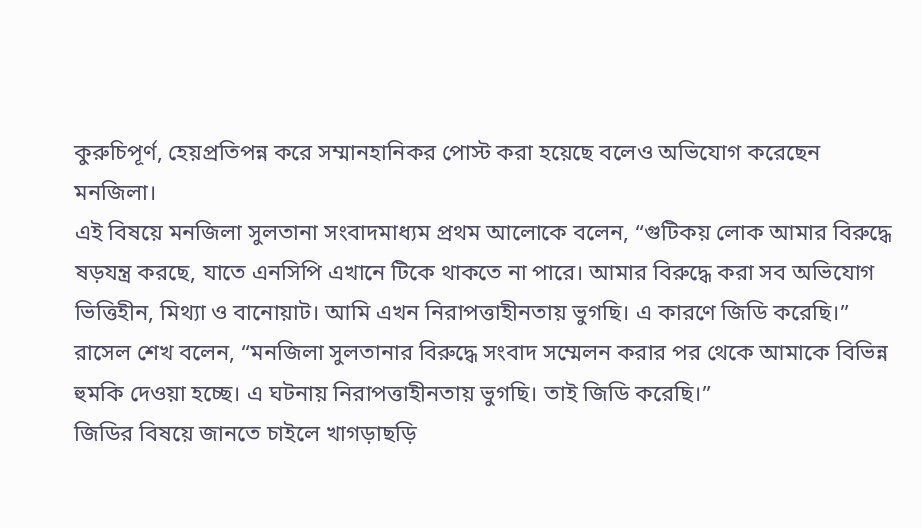কুরুচিপূর্ণ, হেয়প্রতিপন্ন করে সম্মানহানিকর পোস্ট করা হয়েছে বলেও অভিযোগ করেছেন মনজিলা।
এই বিষয়ে মনজিলা সুলতানা সংবাদমাধ্যম প্রথম আলোকে বলেন, “গুটিকয় লোক আমার বিরুদ্ধে ষড়যন্ত্র করছে, যাতে এনসিপি এখানে টিকে থাকতে না পারে। আমার বিরুদ্ধে করা সব অভিযোগ ভিত্তিহীন, মিথ্যা ও বানোয়াট। আমি এখন নিরাপত্তাহীনতায় ভুগছি। এ কারণে জিডি করেছি।”
রাসেল শেখ বলেন, “মনজিলা সুলতানার বিরুদ্ধে সংবাদ সম্মেলন করার পর থেকে আমাকে বিভিন্ন হুমকি দেওয়া হচ্ছে। এ ঘটনায় নিরাপত্তাহীনতায় ভুগছি। তাই জিডি করেছি।”
জিডির বিষয়ে জানতে চাইলে খাগড়াছড়ি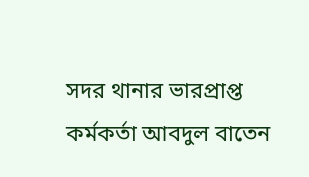সদর থানার ভারপ্রাপ্ত কর্মকর্তা আবদুল বাতেন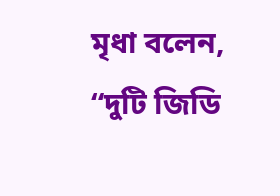মৃধা বলেন, “দুটি জিডি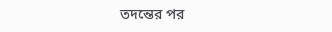তদন্তের পর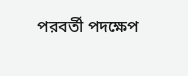পরবর্তী পদক্ষেপ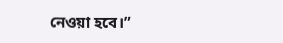নেওয়া হবে।”